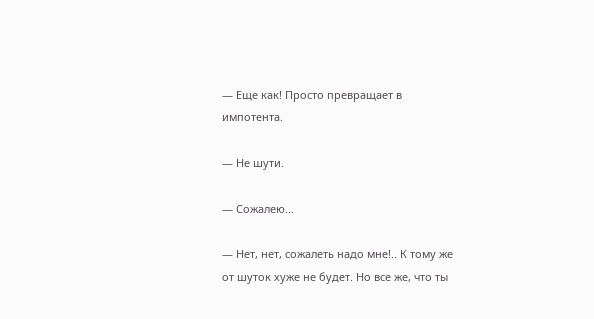— Еще как! Просто превращает в импотента.

— Не шути.

— Сожалею...

— Нет, нет, сожалеть надо мне!.. К тому же от шуток хуже не будет. Но все же, что ты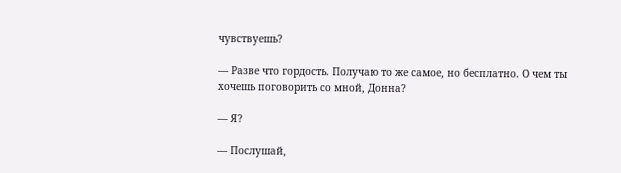чувствуешь?

— Разве что гордость. Получаю то же самое, но бесплатно. О чем ты хочешь поговорить со мной, Донна?

— Я?

— Послушай,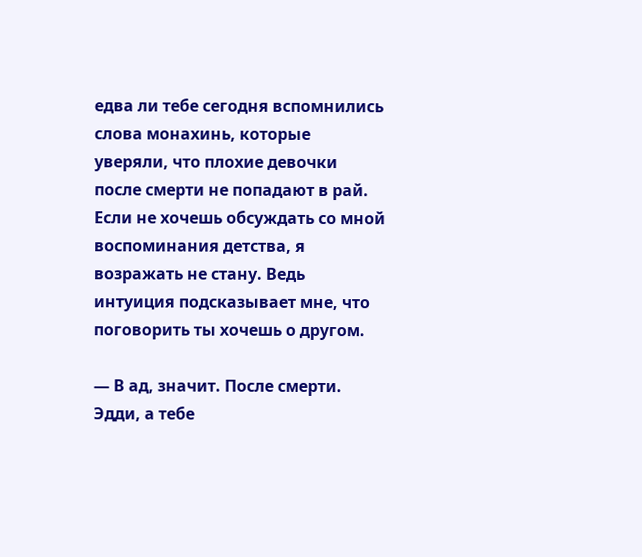едва ли тебе сегодня вспомнились слова монахинь, которые уверяли, что плохие девочки после смерти не попадают в рай. Если не хочешь обсуждать со мной воспоминания детства, я возражать не стану. Ведь интуиция подсказывает мне, что поговорить ты хочешь о другом.

— В ад, значит. После смерти. Эдди, а тебе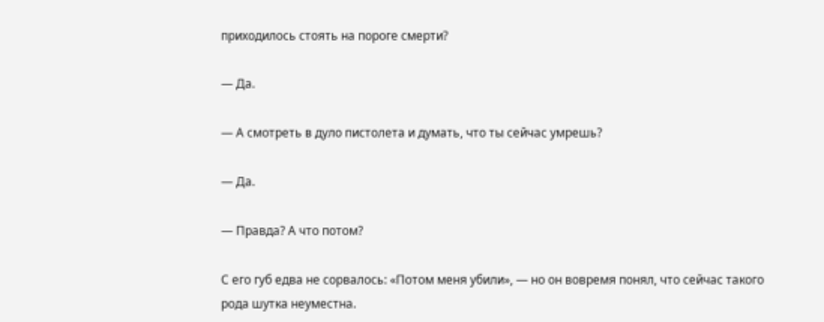приходилось стоять на пороге смерти?

— Да.

— А смотреть в дуло пистолета и думать, что ты сейчас умрешь?

— Да.

— Правда? А что потом?

С его губ едва не сорвалось: «Потом меня убили», — но он вовремя понял, что сейчас такого рода шутка неуместна.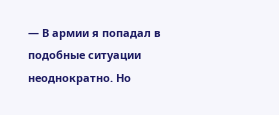— В армии я попадал в подобные ситуации неоднократно. Но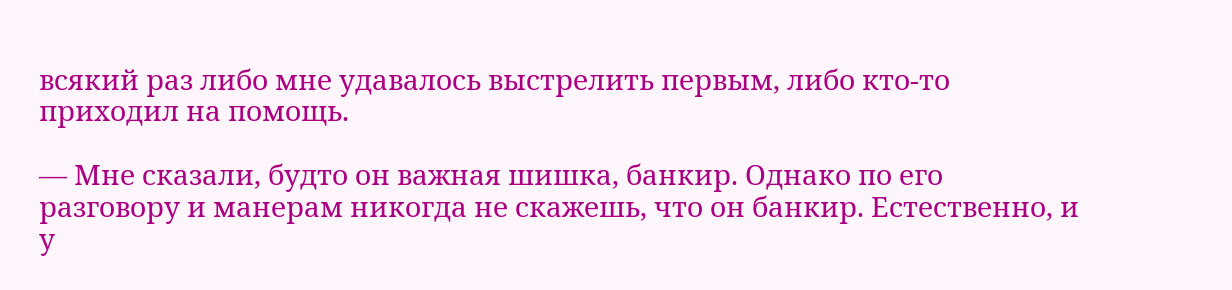всякий раз либо мне удавалось выстрелить первым, либо кто-то приходил на помощь.

— Мне сказали, будто он важная шишка, банкир. Однако по его разговору и манерам никогда не скажешь, что он банкир. Естественно, и у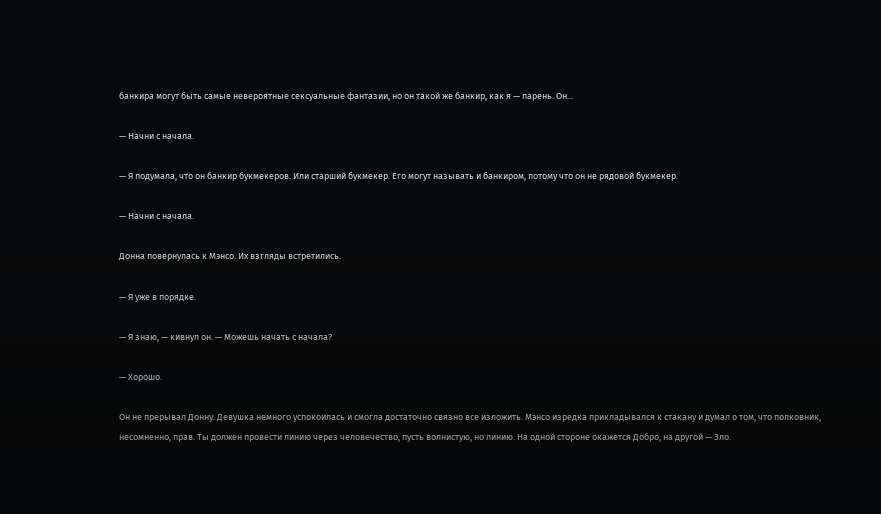банкира могут быть самые невероятные сексуальные фантазии, но он такой же банкир, как я — парень. Он...

— Начни с начала.

— Я подумала, что он банкир букмекеров. Или старший букмекер. Его могут называть и банкиром, потому что он не рядовой букмекер.

— Начни с начала.

Донна повернулась к Мэнсо. Их взгляды встретились.

— Я уже в порядке.

— Я знаю, — кивнул он. — Можешь начать с начала?

— Хорошо.

Он не прерывал Донну. Девушка немного успокоилась и смогла достаточно связно все изложить. Мэнсо изредка прикладывался к стакану и думал о том, что полковник, несомненно, прав. Ты должен провести линию через человечество, пусть волнистую, но линию. На одной стороне окажется Добро, на другой — Зло.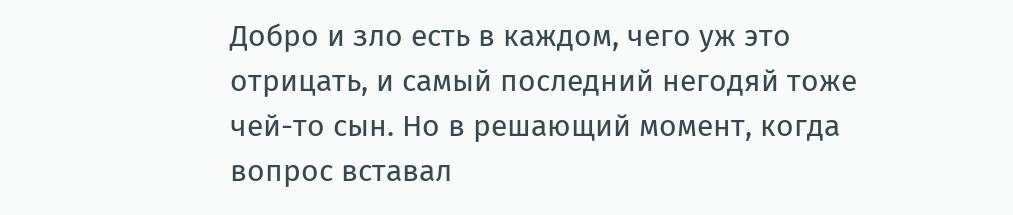Добро и зло есть в каждом, чего уж это отрицать, и самый последний негодяй тоже чей-то сын. Но в решающий момент, когда вопрос вставал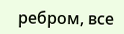ребром, все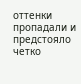оттенки пропадали и предстояло четко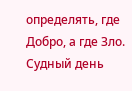определять, где Добро, а где Зло. Судный день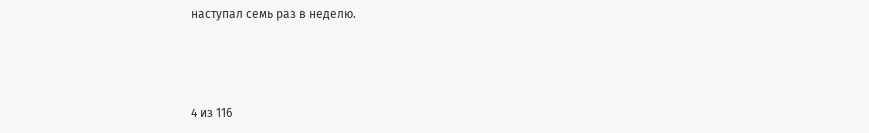наступал семь раз в неделю.



4 из 116